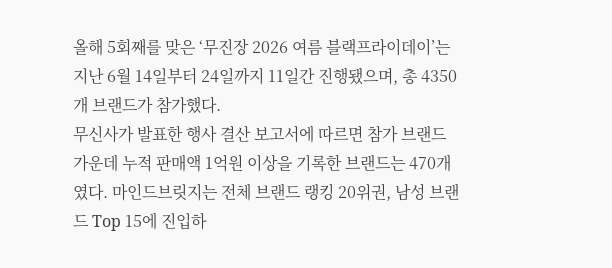올해 5회째를 맞은 ‘무진장 2026 여름 블랙프라이데이’는 지난 6월 14일부터 24일까지 11일간 진행됐으며, 총 4350개 브랜드가 참가했다.
무신사가 발표한 행사 결산 보고서에 따르면 참가 브랜드 가운데 누적 판매액 1억원 이상을 기록한 브랜드는 470개였다. 마인드브릿지는 전체 브랜드 랭킹 20위권, 남성 브랜드 Top 15에 진입하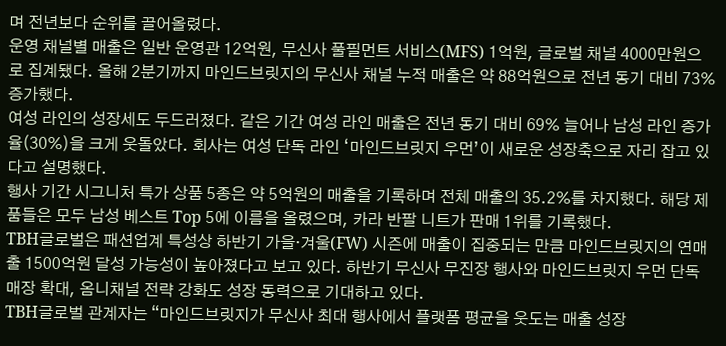며 전년보다 순위를 끌어올렸다.
운영 채널별 매출은 일반 운영관 12억원, 무신사 풀필먼트 서비스(MFS) 1억원, 글로벌 채널 4000만원으로 집계됐다. 올해 2분기까지 마인드브릿지의 무신사 채널 누적 매출은 약 88억원으로 전년 동기 대비 73% 증가했다.
여성 라인의 성장세도 두드러졌다. 같은 기간 여성 라인 매출은 전년 동기 대비 69% 늘어나 남성 라인 증가율(30%)을 크게 웃돌았다. 회사는 여성 단독 라인 ‘마인드브릿지 우먼’이 새로운 성장축으로 자리 잡고 있다고 설명했다.
행사 기간 시그니처 특가 상품 5종은 약 5억원의 매출을 기록하며 전체 매출의 35.2%를 차지했다. 해당 제품들은 모두 남성 베스트 Top 5에 이름을 올렸으며, 카라 반팔 니트가 판매 1위를 기록했다.
TBH글로벌은 패션업계 특성상 하반기 가을·겨울(FW) 시즌에 매출이 집중되는 만큼 마인드브릿지의 연매출 1500억원 달성 가능성이 높아졌다고 보고 있다. 하반기 무신사 무진장 행사와 마인드브릿지 우먼 단독 매장 확대, 옴니채널 전략 강화도 성장 동력으로 기대하고 있다.
TBH글로벌 관계자는 “마인드브릿지가 무신사 최대 행사에서 플랫폼 평균을 웃도는 매출 성장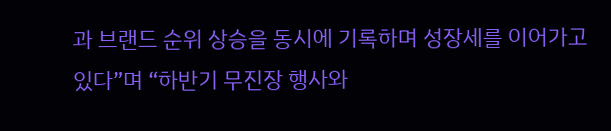과 브랜드 순위 상승을 동시에 기록하며 성장세를 이어가고 있다”며 “하반기 무진장 행사와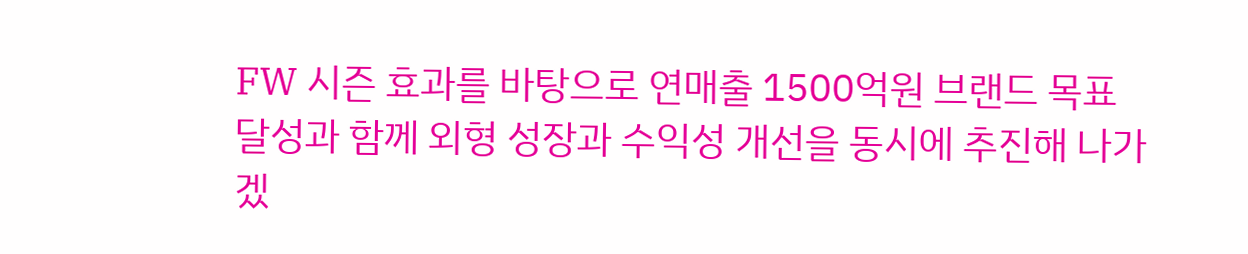FW 시즌 효과를 바탕으로 연매출 1500억원 브랜드 목표 달성과 함께 외형 성장과 수익성 개선을 동시에 추진해 나가겠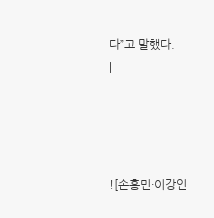다”고 말했다.
|




![손흥민·이강인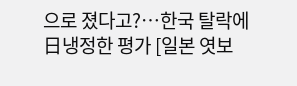으로 졌다고?…한국 탈락에 日냉정한 평가 [일본 엿보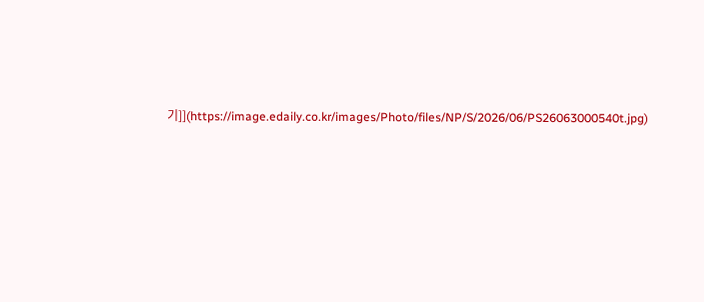기]](https://image.edaily.co.kr/images/Photo/files/NP/S/2026/06/PS26063000540t.jpg)